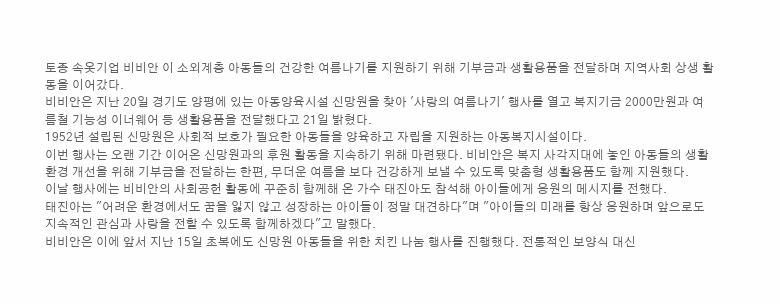토종 속옷기업 비비안 이 소외계층 아동들의 건강한 여름나기를 지원하기 위해 기부금과 생활용품을 전달하며 지역사회 상생 활동을 이어갔다.
비비안은 지난 20일 경기도 양평에 있는 아동양육시설 신망원을 찾아 '사랑의 여름나기' 행사를 열고 복지기금 2000만원과 여름철 기능성 이너웨어 등 생활용품을 전달했다고 21일 밝혔다.
1952년 설립된 신망원은 사회적 보호가 필요한 아동들을 양육하고 자립을 지원하는 아동복지시설이다.
이번 행사는 오랜 기간 이어온 신망원과의 후원 활동을 지속하기 위해 마련됐다. 비비안은 복지 사각지대에 놓인 아동들의 생활환경 개선을 위해 기부금을 전달하는 한편, 무더운 여름을 보다 건강하게 보낼 수 있도록 맞춤형 생활용품도 함께 지원했다.
이날 행사에는 비비안의 사회공헌 활동에 꾸준히 함께해 온 가수 태진아도 참석해 아이들에게 응원의 메시지를 전했다.
태진아는 "어려운 환경에서도 꿈을 잃지 않고 성장하는 아이들이 정말 대견하다"며 "아이들의 미래를 항상 응원하며 앞으로도 지속적인 관심과 사랑을 전할 수 있도록 함께하겠다"고 말했다.
비비안은 이에 앞서 지난 15일 초복에도 신망원 아동들을 위한 치킨 나눔 행사를 진행했다. 전통적인 보양식 대신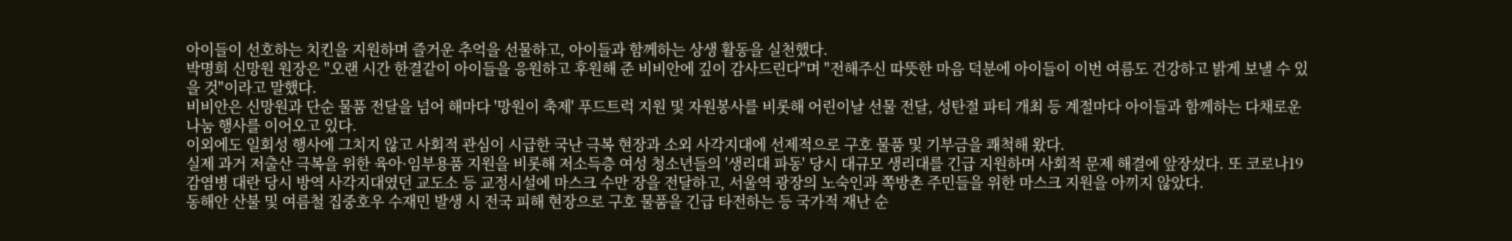아이들이 선호하는 치킨을 지원하며 즐거운 추억을 선물하고, 아이들과 함께하는 상생 활동을 실천했다.
박명희 신망원 원장은 "오랜 시간 한결같이 아이들을 응원하고 후원해 준 비비안에 깊이 감사드린다"며 "전해주신 따뜻한 마음 덕분에 아이들이 이번 여름도 건강하고 밝게 보낼 수 있을 것"이라고 말했다.
비비안은 신망원과 단순 물품 전달을 넘어 해마다 '망원이 축제' 푸드트럭 지원 및 자원봉사를 비롯해 어린이날 선물 전달, 성탄절 파티 개최 등 계절마다 아이들과 함께하는 다채로운 나눔 행사를 이어오고 있다.
이외에도 일회성 행사에 그치지 않고 사회적 관심이 시급한 국난 극복 현장과 소외 사각지대에 선제적으로 구호 물품 및 기부금을 쾌척해 왔다.
실제 과거 저출산 극복을 위한 육아·임부용품 지원을 비롯해 저소득층 여성 청소년들의 '생리대 파동' 당시 대규모 생리대를 긴급 지원하며 사회적 문제 해결에 앞장섰다. 또 코로나19 감염병 대란 당시 방역 사각지대였던 교도소 등 교정시설에 마스크 수만 장을 전달하고, 서울역 광장의 노숙인과 쪽방촌 주민들을 위한 마스크 지원을 아끼지 않았다.
동해안 산불 및 여름철 집중호우 수재민 발생 시 전국 피해 현장으로 구호 물품을 긴급 타전하는 등 국가적 재난 순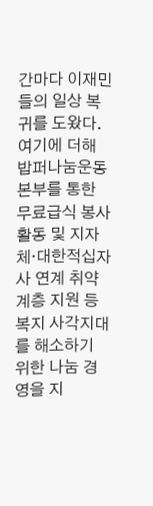간마다 이재민들의 일상 복귀를 도왔다.
여기에 더해 밥퍼나눔운동본부를 통한 무료급식 봉사활동 및 지자체·대한적십자사 연계 취약계층 지원 등 복지 사각지대를 해소하기 위한 나눔 경영을 지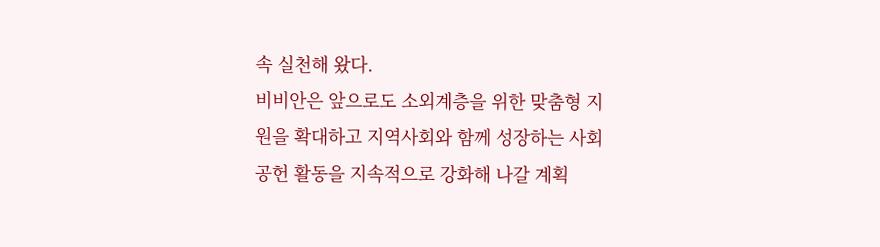속 실천해 왔다.
비비안은 앞으로도 소외계층을 위한 맞춤형 지원을 확대하고 지역사회와 함께 성장하는 사회공헌 활동을 지속적으로 강화해 나갈 계획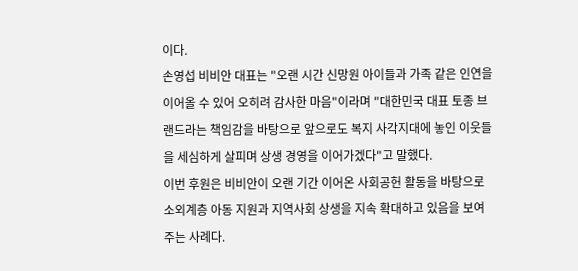이다.
손영섭 비비안 대표는 "오랜 시간 신망원 아이들과 가족 같은 인연을 이어올 수 있어 오히려 감사한 마음"이라며 "대한민국 대표 토종 브랜드라는 책임감을 바탕으로 앞으로도 복지 사각지대에 놓인 이웃들을 세심하게 살피며 상생 경영을 이어가겠다"고 말했다.
이번 후원은 비비안이 오랜 기간 이어온 사회공헌 활동을 바탕으로 소외계층 아동 지원과 지역사회 상생을 지속 확대하고 있음을 보여주는 사례다.